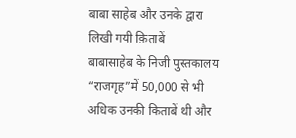बाबा साहेब और उनके द्वारा लिखी गयी क़िताबें
बाबासाहेब के निजी पुस्तकालय “राजगृह”में 50,000 से भी अधिक उनकी किताबें थी और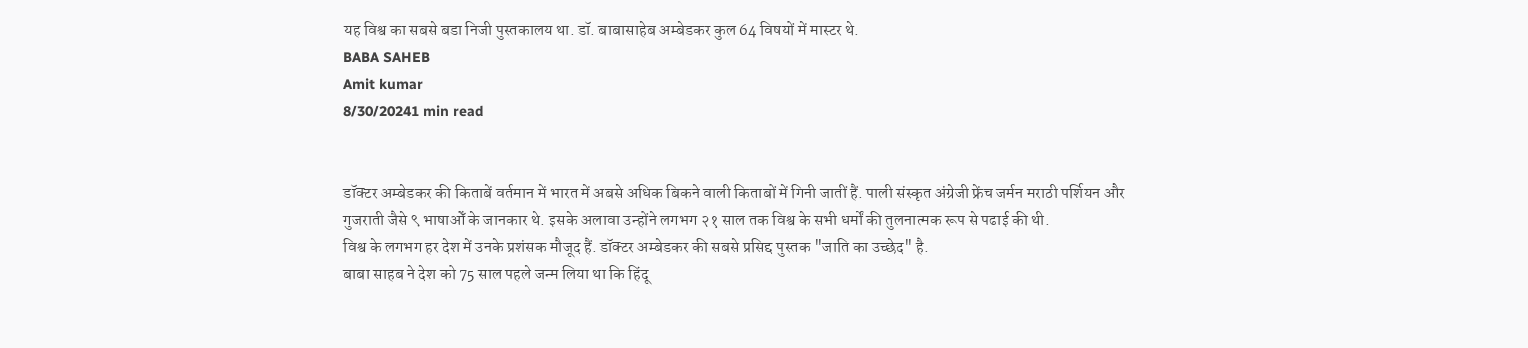यह विश्व का सबसे बडा निजी पुस्तकालय था. डॉ. बाबासाहेब अम्बेडकर कुल 64 विषयों में मास्टर थे.
BABA SAHEB
Amit kumar
8/30/20241 min read


डॉक्टर अम्बेडकर की किताबें वर्तमान में भारत में अबसे अधिक बिकने वाली किताबों में गिनी जातीं हैं. पाली संस्कृत अंग्रेजी फ्रेंच जर्मन मराठी पर्शियन और गुजराती जैसे ९ भाषाओँ के जानकार थे. इसके अलावा उन्होंने लगभग २१ साल तक विश्व के सभी धर्मों की तुलनात्मक रूप से पढाई की थी.
विश्व के लगभग हर देश में उनके प्रशंसक मौजूद हैं. डॉक्टर अम्बेडकर की सबसे प्रसिद्द पुस्तक "जाति का उच्छेद" है.
बाबा साहब ने देश को 75 साल पहले जन्म लिया था कि हिंदू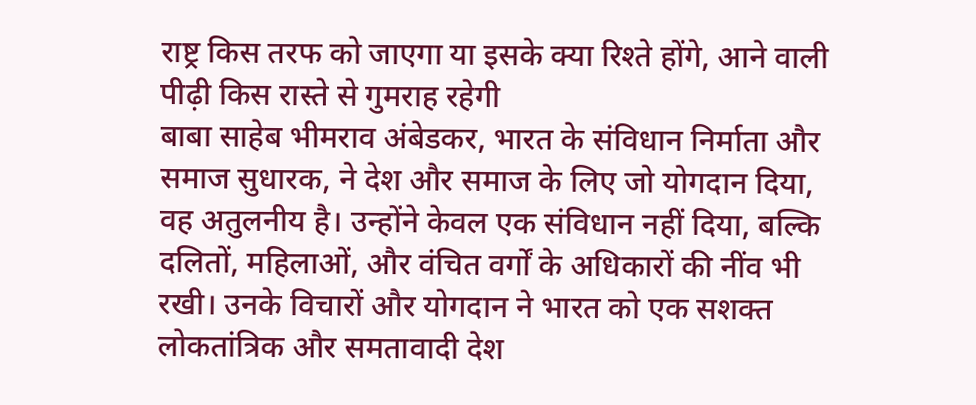राष्ट्र किस तरफ को जाएगा या इसके क्या रिश्ते होंगे, आने वाली पीढ़ी किस रास्ते से गुमराह रहेगी
बाबा साहेब भीमराव अंबेडकर, भारत के संविधान निर्माता और समाज सुधारक, ने देश और समाज के लिए जो योगदान दिया, वह अतुलनीय है। उन्होंने केवल एक संविधान नहीं दिया, बल्कि दलितों, महिलाओं, और वंचित वर्गों के अधिकारों की नींव भी रखी। उनके विचारों और योगदान ने भारत को एक सशक्त लोकतांत्रिक और समतावादी देश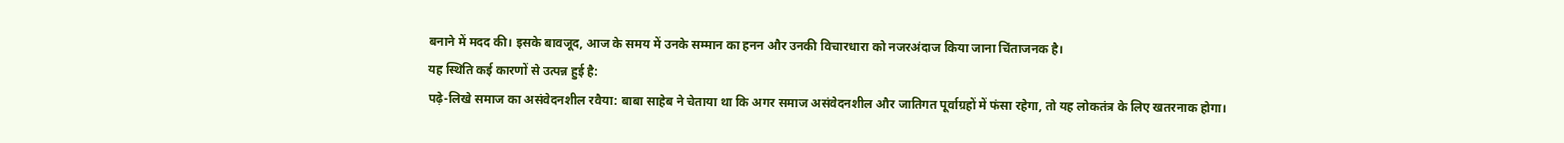बनाने में मदद की। इसके बावजूद, आज के समय में उनके सम्मान का हनन और उनकी विचारधारा को नजरअंदाज किया जाना चिंताजनक है।
यह स्थिति कई कारणों से उत्पन्न हुई है:
पढ़े-लिखे समाज का असंवेदनशील रवैया: बाबा साहेब ने चेताया था कि अगर समाज असंवेदनशील और जातिगत पूर्वाग्रहों में फंसा रहेगा, तो यह लोकतंत्र के लिए खतरनाक होगा।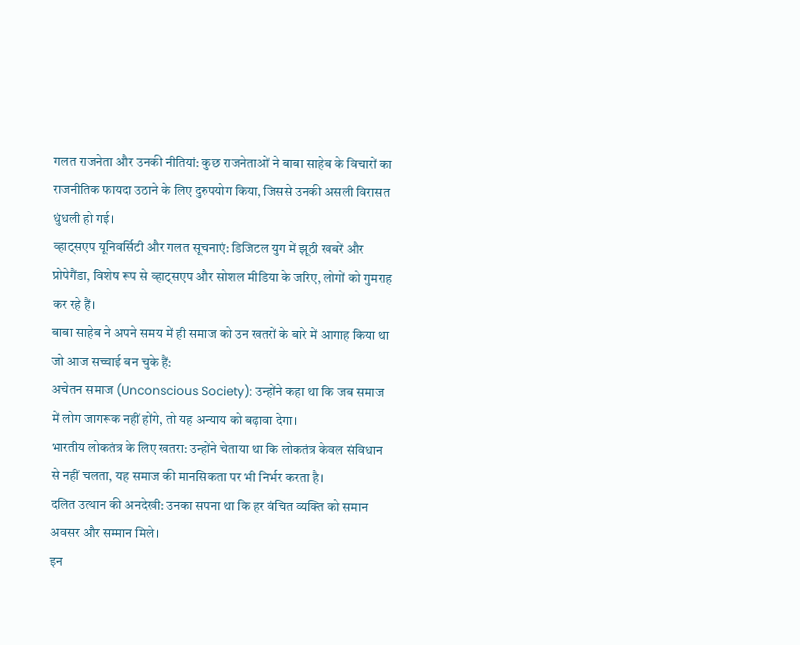गलत राजनेता और उनकी नीतियां: कुछ राजनेताओं ने बाबा साहेब के विचारों का राजनीतिक फायदा उठाने के लिए दुरुपयोग किया, जिससे उनकी असली विरासत धुंधली हो गई।
व्हाट्सएप यूनिवर्सिटी और गलत सूचनाएं: डिजिटल युग में झूठी खबरें और प्रोपेगैंडा, विशेष रूप से व्हाट्सएप और सोशल मीडिया के जरिए, लोगों को गुमराह कर रहे हैं।
बाबा साहेब ने अपने समय में ही समाज को उन खतरों के बारे में आगाह किया था जो आज सच्चाई बन चुके हैं:
अचेतन समाज (Unconscious Society): उन्होंने कहा था कि जब समाज में लोग जागरूक नहीं होंगे, तो यह अन्याय को बढ़ावा देगा।
भारतीय लोकतंत्र के लिए खतरा: उन्होंने चेताया था कि लोकतंत्र केवल संविधान से नहीं चलता, यह समाज की मानसिकता पर भी निर्भर करता है।
दलित उत्थान की अनदेखी: उनका सपना था कि हर वंचित व्यक्ति को समान अवसर और सम्मान मिले।
इन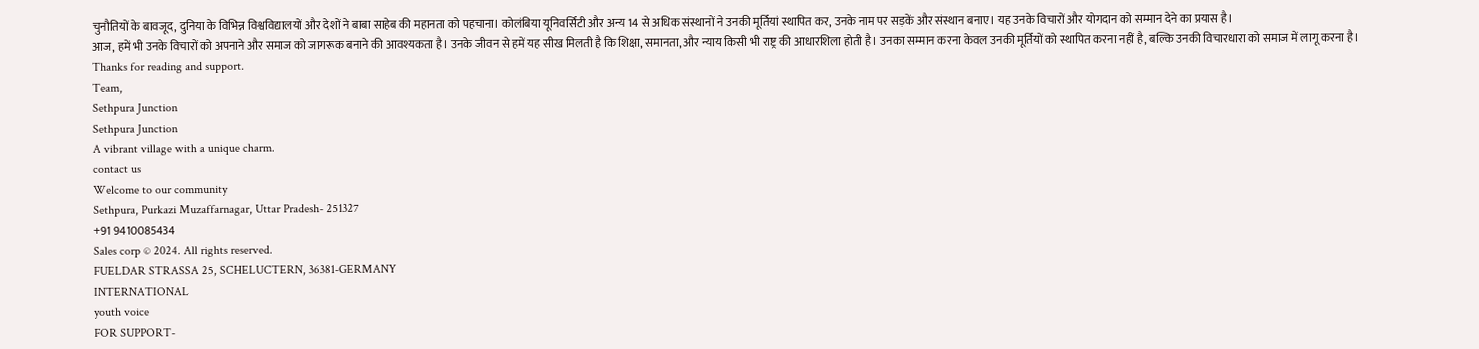चुनौतियों के बावजूद, दुनिया के विभिन्न विश्वविद्यालयों और देशों ने बाबा साहेब की महानता को पहचाना। कोलंबिया यूनिवर्सिटी और अन्य 14 से अधिक संस्थानों ने उनकी मूर्तियां स्थापित कर, उनके नाम पर सड़कें और संस्थान बनाए। यह उनके विचारों और योगदान को सम्मान देने का प्रयास है।
आज, हमें भी उनके विचारों को अपनाने और समाज को जागरूक बनाने की आवश्यकता है। उनके जीवन से हमें यह सीख मिलती है कि शिक्षा, समानता, और न्याय किसी भी राष्ट्र की आधारशिला होती है। उनका सम्मान करना केवल उनकी मूर्तियों को स्थापित करना नहीं है, बल्कि उनकी विचारधारा को समाज में लागू करना है।
Thanks for reading and support.
Team,
Sethpura Junction
Sethpura Junction
A vibrant village with a unique charm.
contact us
Welcome to our community
Sethpura, Purkazi Muzaffarnagar, Uttar Pradesh- 251327
+91 9410085434
Sales corp © 2024. All rights reserved.
FUELDAR STRASSA 25, SCHELUCTERN, 36381-GERMANY
INTERNATIONAL
youth voice
FOR SUPPORT-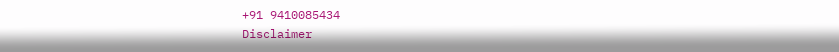+91 9410085434
Disclaimer